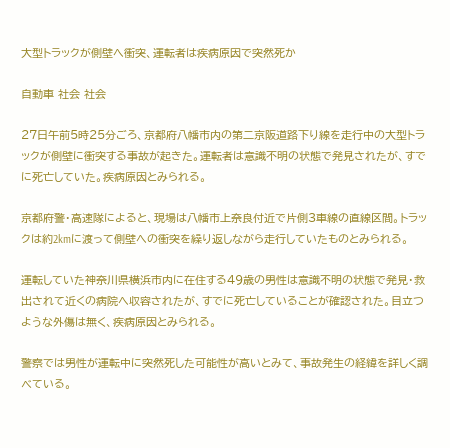大型トラックが側壁へ衝突、運転者は疾病原因で突然死か

自動車 社会 社会

27日午前5時25分ごろ、京都府八幡市内の第二京阪道路下り線を走行中の大型トラックが側壁に衝突する事故が起きた。運転者は意識不明の状態で発見されたが、すでに死亡していた。疾病原因とみられる。

京都府警・高速隊によると、現場は八幡市上奈良付近で片側3車線の直線区間。トラックは約2kmに渡って側壁への衝突を繰り返しながら走行していたものとみられる。

運転していた神奈川県横浜市内に在住する49歳の男性は意識不明の状態で発見・救出されて近くの病院へ収容されたが、すでに死亡していることが確認された。目立つような外傷は無く、疾病原因とみられる。

警察では男性が運転中に突然死した可能性が高いとみて、事故発生の経緯を詳しく調べている。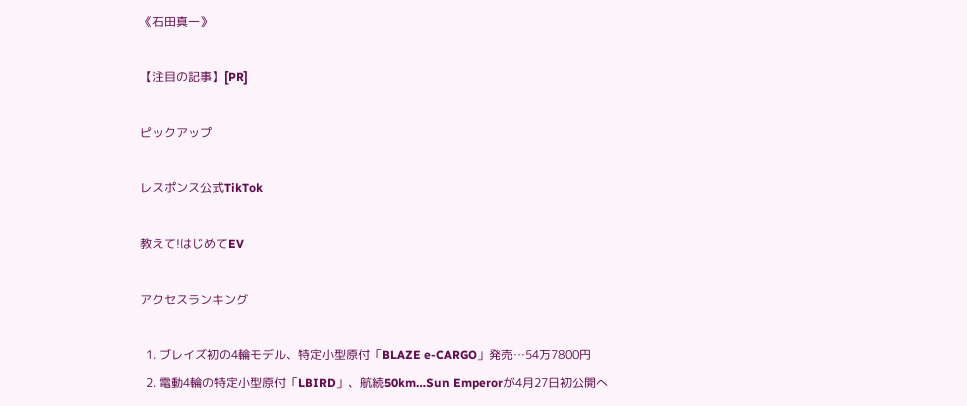《石田真一》

【注目の記事】[PR]

ピックアップ

レスポンス公式TikTok

教えて!はじめてEV

アクセスランキング

  1. ブレイズ初の4輪モデル、特定小型原付「BLAZE e-CARGO」発売…54万7800円
  2. 電動4輪の特定小型原付「LBIRD」、航続50km…Sun Emperorが4月27日初公開へ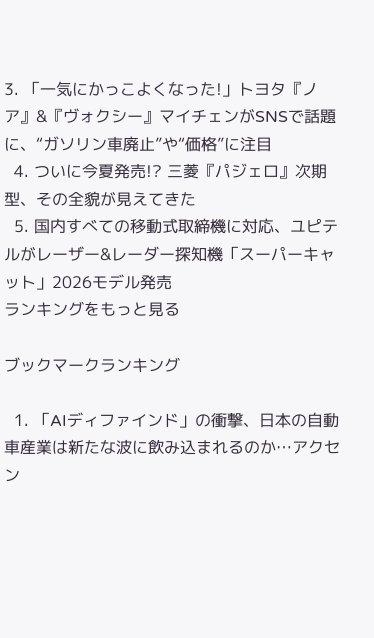3. 「一気にかっこよくなった!」トヨタ『ノア』&『ヴォクシー』マイチェンがSNSで話題に、“ガソリン車廃止”や“価格”に注目
  4. ついに今夏発売!? 三菱『パジェロ』次期型、その全貌が見えてきた
  5. 国内すべての移動式取締機に対応、ユピテルがレーザー&レーダー探知機「スーパーキャット」2026モデル発売
ランキングをもっと見る

ブックマークランキング

  1. 「AIディファインド」の衝撃、日本の自動車産業は新たな波に飲み込まれるのか…アクセン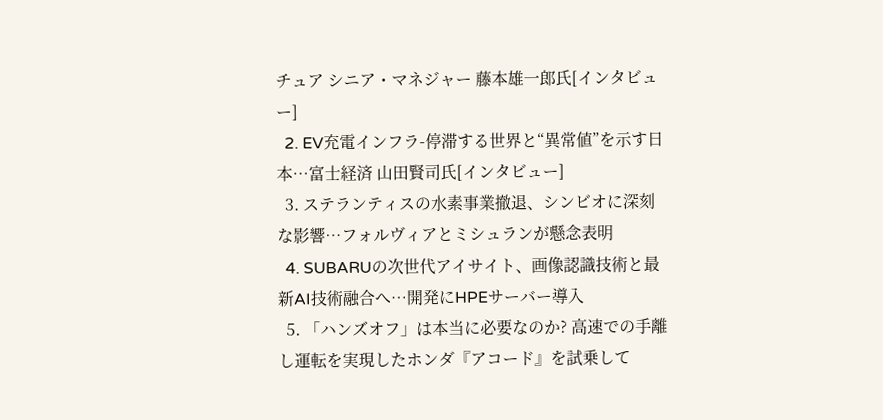チュア シニア・マネジャー 藤本雄一郎氏[インタビュー]
  2. EV充電インフラ-停滞する世界と“異常値”を示す日本…富士経済 山田賢司氏[インタビュー]
  3. ステランティスの水素事業撤退、シンビオに深刻な影響…フォルヴィアとミシュランが懸念表明
  4. SUBARUの次世代アイサイト、画像認識技術と最新AI技術融合へ…開発にHPEサーバー導入
  5. 「ハンズオフ」は本当に必要なのか? 高速での手離し運転を実現したホンダ『アコード』を試乗して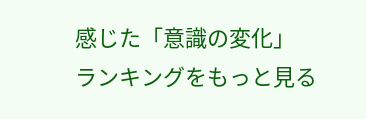感じた「意識の変化」
ランキングをもっと見る